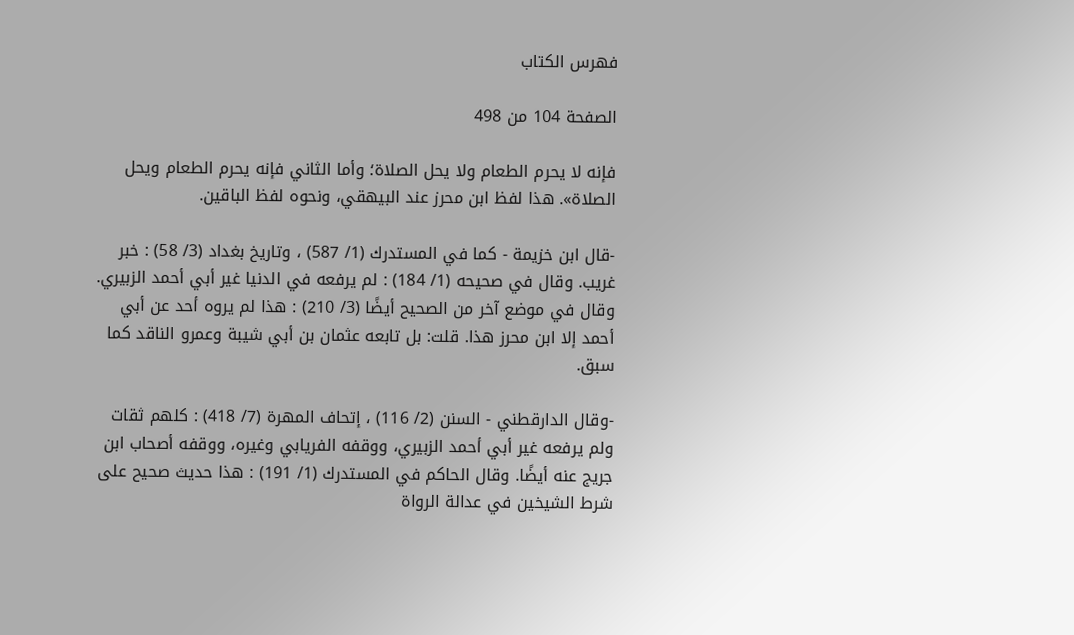فهرس الكتاب

الصفحة 104 من 498

فإنه لا يحرم الطعام ولا يحل الصلاة؛ وأما الثاني فإنه يحرم الطعام ويحل الصلاة». هذا لفظ ابن محرز عند البيهقي، ونحوه لفظ الباقين.

-قال ابن خزيمة - كما في المستدرك (1/ 587) ، وتاريخ بغداد (3/ 58) : خبر غريب. وقال في صحيحه (1/ 184) : لم يرفعه في الدنيا غير أبي أحمد الزبيري. وقال في موضع آخر من الصحيح أيضًا (3/ 210) : هذا لم يروه أحد عن أبي أحمد إلا ابن محرز هذا. قلت: بل تابعه عثمان بن أبي شيبة وعمرو الناقد كما سبق.

-وقال الدارقطني - السنن (2/ 116) ، إتحاف المهرة (7/ 418) : كلهم ثقات ولم يرفعه غير أبي أحمد الزبيري، ووقفه الفريابي وغيره، ووقفه أصحاب ابن جريج عنه أيضًا. وقال الحاكم في المستدرك (1/ 191) : هذا حديث صحيح على شرط الشيخين في عدالة الرواة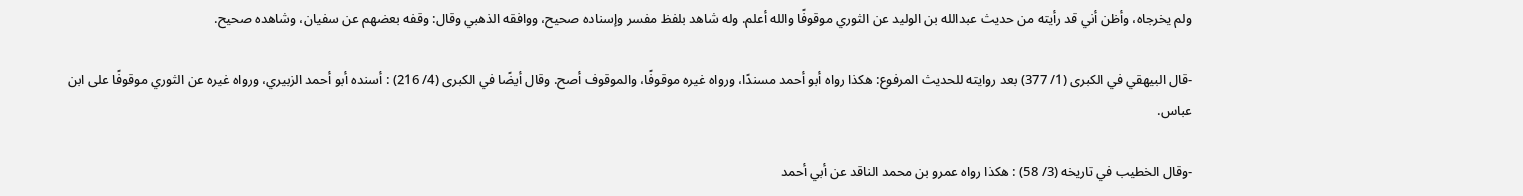ولم يخرجاه، وأظن أني قد رأيته من حديث عبدالله بن الوليد عن الثوري موقوفًا والله أعلم. وله شاهد بلفظ مفسر وإسناده صحيح، ووافقه الذهبي وقال: وقفه بعضهم عن سفيان، وشاهده صحيح.

-قال البيهقي في الكبرى (1/ 377) بعد روايته للحديث المرفوع: هكذا رواه أبو أحمد مسندًا، ورواه غيره موقوفًا، والموقوف أصح. وقال أيضًا في الكبرى (4/ 216) : أسنده أبو أحمد الزبيري، ورواه غيره عن الثوري موقوفًا على ابن عباس.

-وقال الخطيب في تاريخه (3/ 58) : هكذا رواه عمرو بن محمد الناقد عن أبي أحمد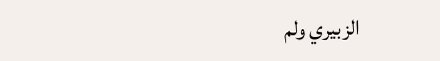الزبيري ولم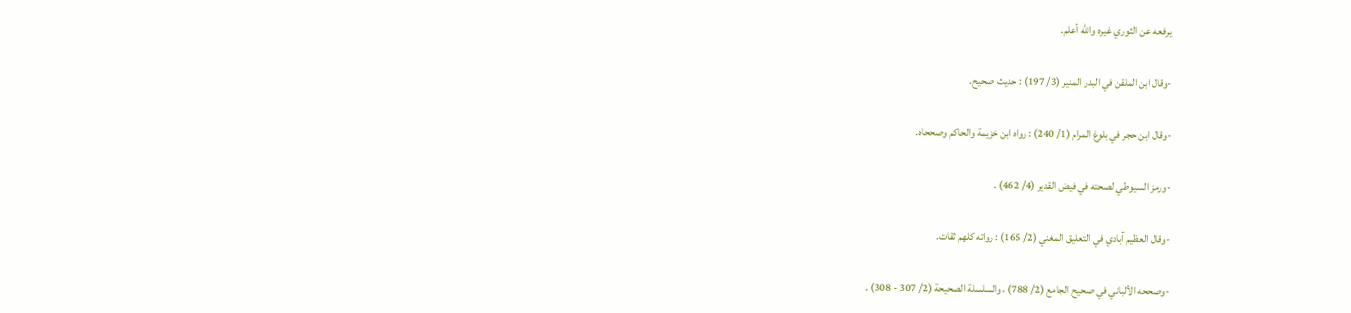يرفعه عن الثوري غيره والله أعلم.

-وقال ابن الملقن في البدر المنير (3/ 197) : حديث صحيح.

-وقال ابن حجر في بلوغ المرام (1/ 240) : رواه ابن خزيمة والحاكم وصححاه.

-ورمز السيوطي لصحته في فيض القدير (4/ 462) .

-وقال العظيم آبادي في التعليق المغني (2/ 165) : رواته كلهم ثقات.

-وصححه الألباني في صحيح الجامع (2/ 788) ، والسلسلة الصحيحة (2/ 307 - 308) .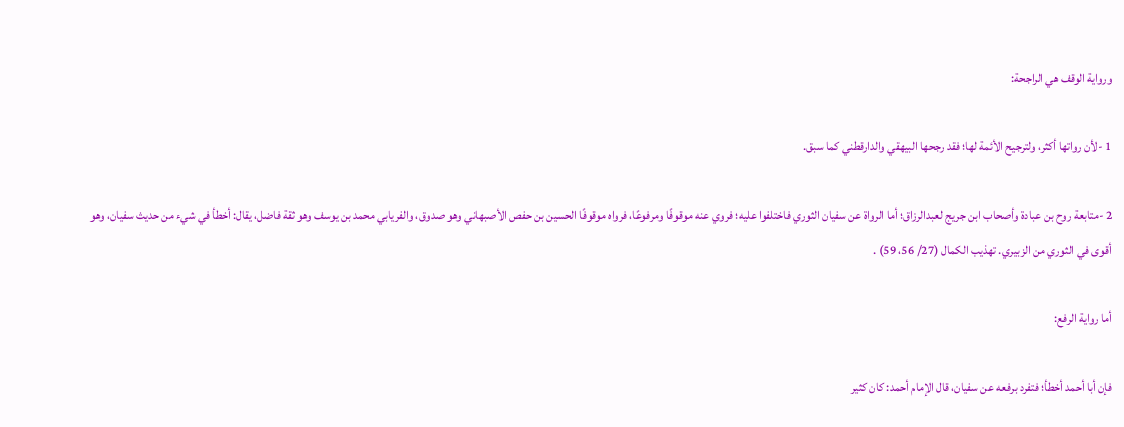ورواية الوقف هي الراجحة:

1 -لأن رواتها أكثر، ولترجيح الأئمة لها؛ فقد رجحها البيهقي والدارقطني كما سبق.

2 -متابعة روح بن عبادة وأصحاب ابن جريج لعبدالرزاق؛ أما الرواة عن سفيان الثوري فاختلفوا عليه؛ فروي عنه موقوفًا ومرفوعًا، فرواه موقوفًا الحسين بن حفص الأصبهاني وهو صدوق، والفريابي محمد بن يوسف وهو ثقة فاضل، يقال: أخطأ في شيء من حديث سفيان، وهو أقوى في الثوري من الزبيري. تهذيب الكمال (27/ 56، 59) .

أما رواية الرفع:

فإن أبا أحمد أخطأ؛ فتفرد برفعه عن سفيان، قال الإمام أحمد: كان كثير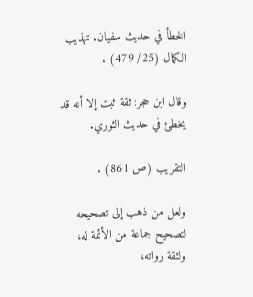الخطأ في حديث سفيان. تهذيب الكمال (25/ 479) .

وقال ابن حجر: ثقة ثبت إلا أنه قد يخطئ في حديث الثوري.

التقريب (ص 861) .

ولعل من ذهب إلى تصحيحه لتصحيح جماعة من الأئمة له، ولثقة رواته،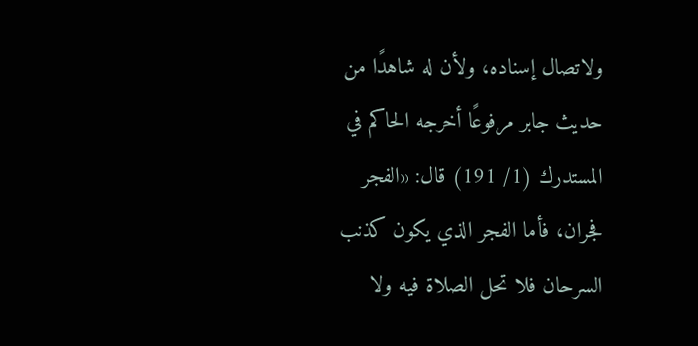ولاتصال إسناده، ولأن له شاهدًا من حديث جابر مرفوعًا أخرجه الحاكم في المستدرك (1/ 191) قال: «الفجر فجران، فأما الفجر الذي يكون كذنب السرحان فلا تحل الصلاة فيه ولا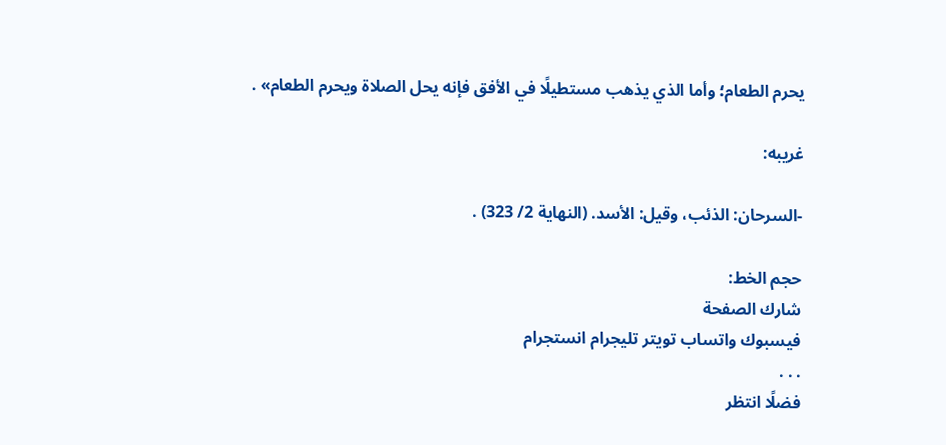يحرم الطعام؛ وأما الذي يذهب مستطيلًا في الأفق فإنه يحل الصلاة ويحرم الطعام» .

غريبه:

-السرحان: الذئب، وقيل: الأسد. (النهاية 2/ 323) .

حجم الخط:
شارك الصفحة
فيسبوك واتساب تويتر تليجرام انستجرام
. . .
فضلًا انتظر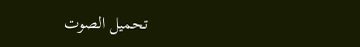تحميل الصوت